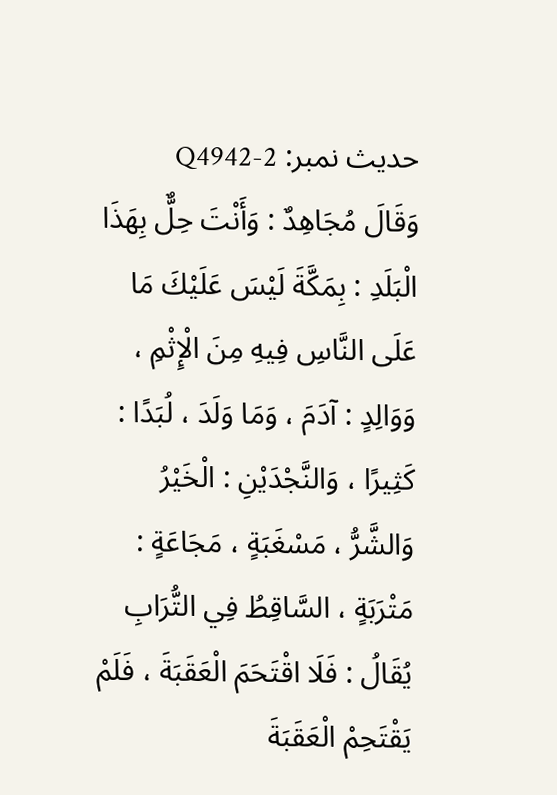حدیث نمبر: Q4942-2
وَقَالَ مُجَاهِدٌ : وَأَنْتَ حِلٌّ بِهَذَا الْبَلَدِ : بِمَكَّةَ لَيْسَ عَلَيْكَ مَا عَلَى النَّاسِ فِيهِ مِنَ الْإِثْمِ ، وَوَالِدٍ : آدَمَ ، وَمَا وَلَدَ ، لُبَدًا : كَثِيرًا ، وَالنَّجْدَيْنِ : الْخَيْرُ وَالشَّرُّ ، مَسْغَبَةٍ ، مَجَاعَةٍ : مَتْرَبَةٍ ، السَّاقِطُ فِي التُّرَابِ يُقَالُ : فَلَا اقْتَحَمَ الْعَقَبَةَ ، فَلَمْ يَقْتَحِمْ الْعَقَبَةَ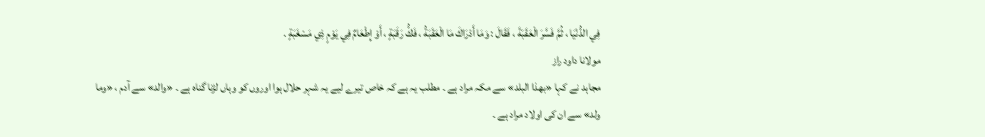فِي الدُّنْيَا ، ثُمَّ فَسَّرَ الْعَقَبَةَ ، فَقَالَ : وَمَا أَدْرَاكَ مَا الْعَقَبَةُ ، فَكُّ رَقَبَةٍ ، أَوْ إِطْعَامٌ فِي يَوْمٍ ذِي مَسْغَبَةٍ .
مولانا داود راز
مجاہد نے کہا «بهذا البلد» سے مکہ مراد ہے ۔ مطلب یہ ہے کہ خاص تیرے لیے یہ شہر حلال ہوا اوروں کو وہاں لڑنا گناہ ہے ۔ «والد» سے آدم ، «وما ولد» سے ان کی اولاد مراد ہے ۔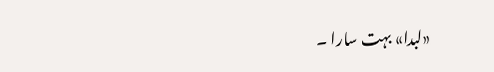«لبدا» بہت سارا ۔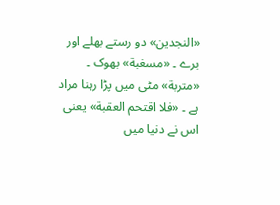«النجدين» دو رستے بھلے اور برے ۔ «مسغبة» بھوک ۔ «متربة» مٹی میں پڑا رہنا مراد ہے ۔ «فلا اقتحم العقبة» یعنی اس نے دنیا میں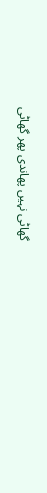گھاٹی نہیں پھاندی پھر گھاٹی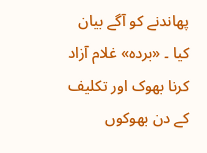پھاندنے کو آگے بیان کیا ۔ «برده» غلام آزاد کرنا بھوک اور تکلیف کے دن بھوکوں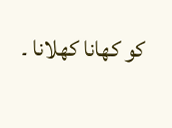کو کھانا کھلانا ۔